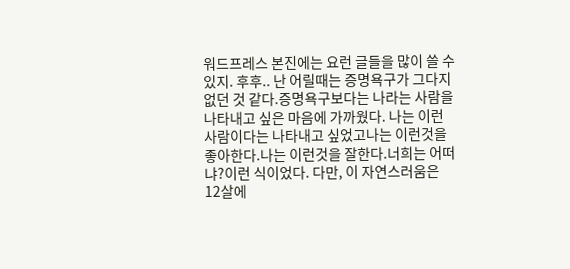워드프레스 본진에는 요런 글들을 많이 쓸 수 있지. 후후.. 난 어릴때는 증명욕구가 그다지 없던 것 같다.증명욕구보다는 나라는 사람을 나타내고 싶은 마음에 가까웠다. 나는 이런 사람이다는 나타내고 싶었고나는 이런것을 좋아한다.나는 이런것을 잘한다.너희는 어떠냐?이런 식이었다. 다만, 이 자연스러움은 12살에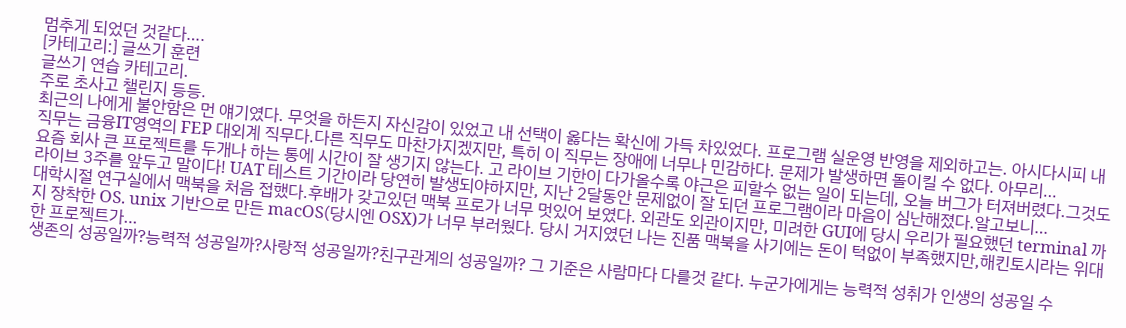멈추게 되었던 것같다….
[카테고리:] 글쓰기 훈련
글쓰기 연습 카테고리.
주로 초사고 챌린지 등등.
최근의 나에게 불안함은 먼 얘기였다. 무엇을 하든지 자신감이 있었고 내 선택이 옳다는 확신에 가득 차있었다. 프로그램 실운영 반영을 제외하고는. 아시다시피 내 직무는 금융IT영역의 FEP 대외계 직무다.다른 직무도 마찬가지겠지만, 특히 이 직무는 장애에 너무나 민감하다. 문제가 발생하면 돌이킬 수 없다. 아무리…
요즘 회사 큰 프로젝트를 두개나 하는 통에 시간이 잘 생기지 않는다. 고 라이브 기한이 다가올수록 야근은 피할수 없는 일이 되는데, 오늘 버그가 터져버렸다.그것도 라이브 3주를 앞두고 말이다! UAT 테스트 기간이라 당연히 발생되야하지만, 지난 2달동안 문제없이 잘 되던 프로그램이라 마음이 심난해졌다.알고보니…
대학시절 연구실에서 맥북을 처음 접했다.후배가 갖고있던 맥북 프로가 너무 멋있어 보였다. 외관도 외관이지만, 미려한 GUI에 당시 우리가 필요했던 terminal 까지 장착한 OS. unix 기반으로 만든 macOS(당시엔 OSX)가 너무 부러웠다. 당시 거지였던 나는 진품 맥북을 사기에는 돈이 턱없이 부족했지만,해킨토시라는 위대한 프로젝트가…
생존의 성공일까?능력적 성공일까?사랑적 성공일까?친구관계의 성공일까? 그 기준은 사람마다 다를것 같다. 누군가에게는 능력적 성취가 인생의 성공일 수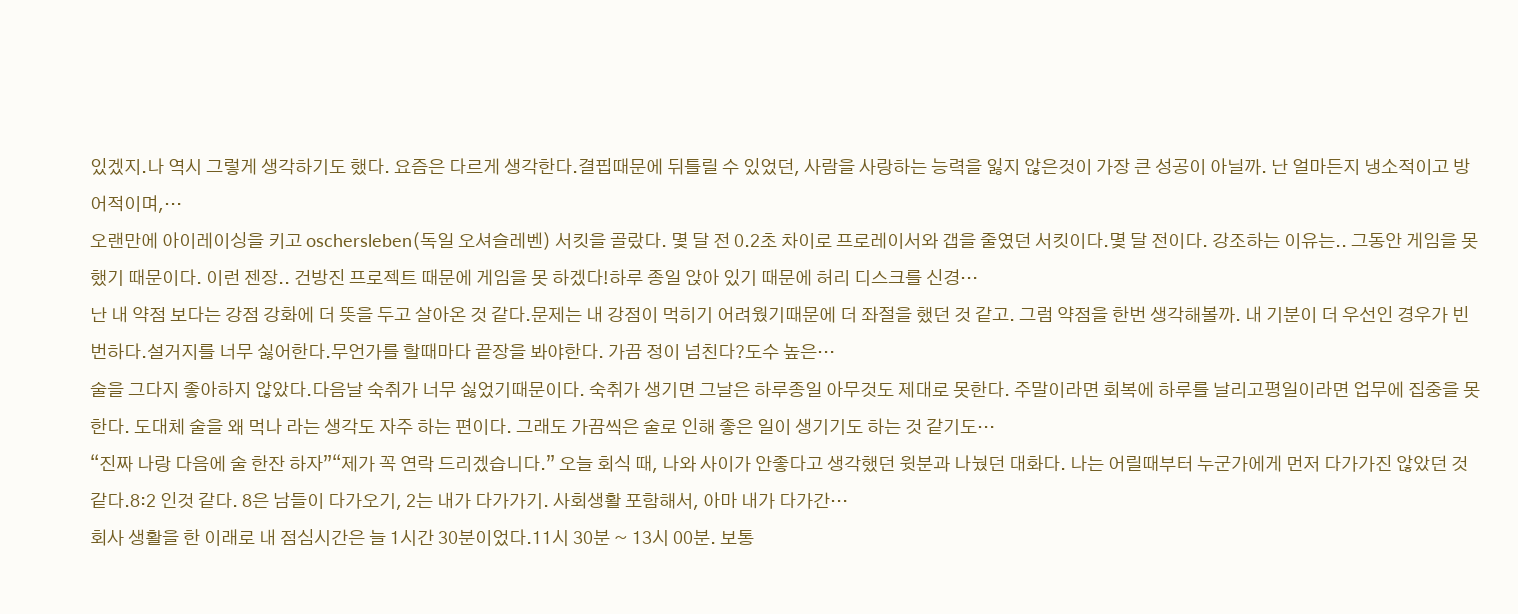있겠지.나 역시 그렇게 생각하기도 했다. 요즘은 다르게 생각한다.결핍때문에 뒤틀릴 수 있었던, 사람을 사랑하는 능력을 잃지 않은것이 가장 큰 성공이 아닐까. 난 얼마든지 냉소적이고 방어적이며,…
오랜만에 아이레이싱을 키고 oschersleben(독일 오셔슬레벤) 서킷을 골랐다. 몇 달 전 0.2초 차이로 프로레이서와 갭을 줄였던 서킷이다.몇 달 전이다. 강조하는 이유는.. 그동안 게임을 못 했기 때문이다. 이런 젠장.. 건방진 프로젝트 때문에 게임을 못 하겠다!하루 종일 앉아 있기 때문에 허리 디스크를 신경…
난 내 약점 보다는 강점 강화에 더 뜻을 두고 살아온 것 같다.문제는 내 강점이 먹히기 어려웠기때문에 더 좌절을 했던 것 같고. 그럼 약점을 한번 생각해볼까. 내 기분이 더 우선인 경우가 빈번하다.설거지를 너무 싫어한다.무언가를 할때마다 끝장을 봐야한다. 가끔 정이 넘친다?도수 높은…
술을 그다지 좋아하지 않았다.다음날 숙취가 너무 싫었기때문이다. 숙취가 생기면 그날은 하루종일 아무것도 제대로 못한다. 주말이라면 회복에 하루를 날리고평일이라면 업무에 집중을 못한다. 도대체 술을 왜 먹나 라는 생각도 자주 하는 편이다. 그래도 가끔씩은 술로 인해 좋은 일이 생기기도 하는 것 같기도…
“진짜 나랑 다음에 술 한잔 하자”“제가 꼭 연락 드리겠습니다.” 오늘 회식 때, 나와 사이가 안좋다고 생각했던 윗분과 나눴던 대화다. 나는 어릴때부터 누군가에게 먼저 다가가진 않았던 것 같다.8:2 인것 같다. 8은 남들이 다가오기, 2는 내가 다가가기. 사회생활 포함해서, 아마 내가 다가간…
회사 생활을 한 이래로 내 점심시간은 늘 1시간 30분이었다.11시 30분 ~ 13시 00분. 보통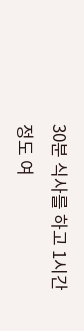30분 식사를 하고 1시간 정도 여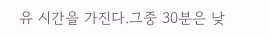유 시간을 가진다.그중 30분은 낮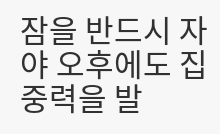잠을 반드시 자야 오후에도 집중력을 발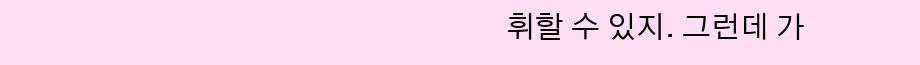휘할 수 있지. 그런데 가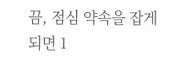끔, 점심 약속을 잡게 되면 1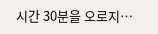시간 30분을 오로지…